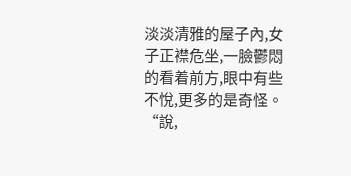淡淡清雅的屋子內,女子正襟危坐,一臉鬱悶的看着前方,眼中有些不悅,更多的是奇怪。“說,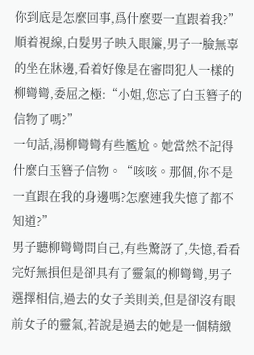你到底是怎麼回事,爲什麼要一直跟着我?”順着視線,白髮男子映入眼簾,男子一臉無辜的坐在牀邊,看着好像是在審問犯人一樣的柳彎彎,委屈之極:“小姐,您忘了白玉簪子的信物了嗎?”
一句話,湯柳彎彎有些尷尬。她當然不記得什麼白玉簪子信物。“咳咳。那個,你不是一直跟在我的身邊嗎?怎麼連我失憶了都不知道?”
男子聽柳彎彎問自己,有些驚訝了,失憶,看看完好無損但是卻具有了靈氣的柳彎彎,男子選擇相信,過去的女子美則美,但是卻沒有眼前女子的靈氣,若說是過去的她是一個精緻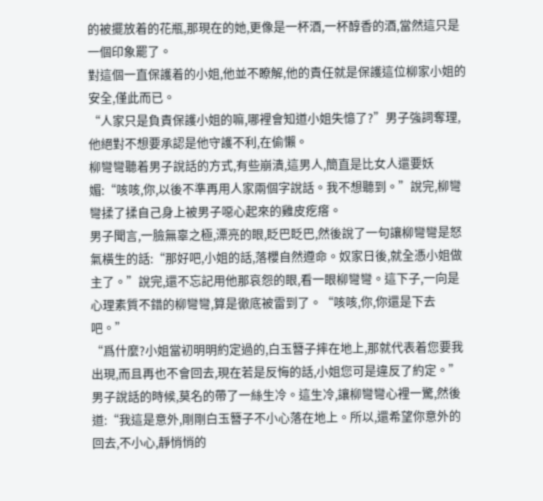的被擺放着的花瓶,那現在的她,更像是一杯酒,一杯醇香的酒,當然這只是一個印象罷了。
對這個一直保護着的小姐,他並不瞭解,他的責任就是保護這位柳家小姐的安全,僅此而已。
“人家只是負責保護小姐的嘛,哪裡會知道小姐失憶了?”男子強詞奪理,他絕對不想要承認是他守護不利,在偷懶。
柳彎彎聽着男子說話的方式,有些崩潰,這男人,簡直是比女人還要妖媚:“咳咳,你,以後不準再用人家兩個字說話。我不想聽到。”說完,柳彎彎揉了揉自己身上被男子噁心起來的雞皮疙瘩。
男子聞言,一臉無辜之極,漂亮的眼,眨巴眨巴,然後說了一句讓柳彎彎是怒氣橫生的話:“那好吧,小姐的話,落櫻自然遵命。奴家日後,就全憑小姐做主了。”說完,還不忘記用他那哀怨的眼,看一眼柳彎彎。這下子,一向是心理素質不錯的柳彎彎,算是徹底被雷到了。“咳咳,你,你還是下去吧。”
“爲什麼?小姐當初明明約定過的,白玉簪子摔在地上,那就代表着您要我出現,而且再也不會回去,現在若是反悔的話,小姐您可是違反了約定。”男子說話的時候,莫名的帶了一絲生冷。這生冷,讓柳彎彎心裡一驚,然後道:“我這是意外,剛剛白玉簪子不小心落在地上。所以,還希望你意外的回去,不小心,靜悄悄的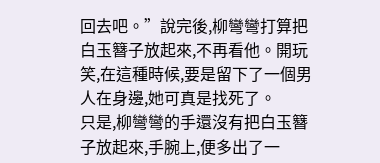回去吧。”說完後,柳彎彎打算把白玉簪子放起來,不再看他。開玩笑,在這種時候,要是留下了一個男人在身邊,她可真是找死了。
只是,柳彎彎的手還沒有把白玉簪子放起來,手腕上,便多出了一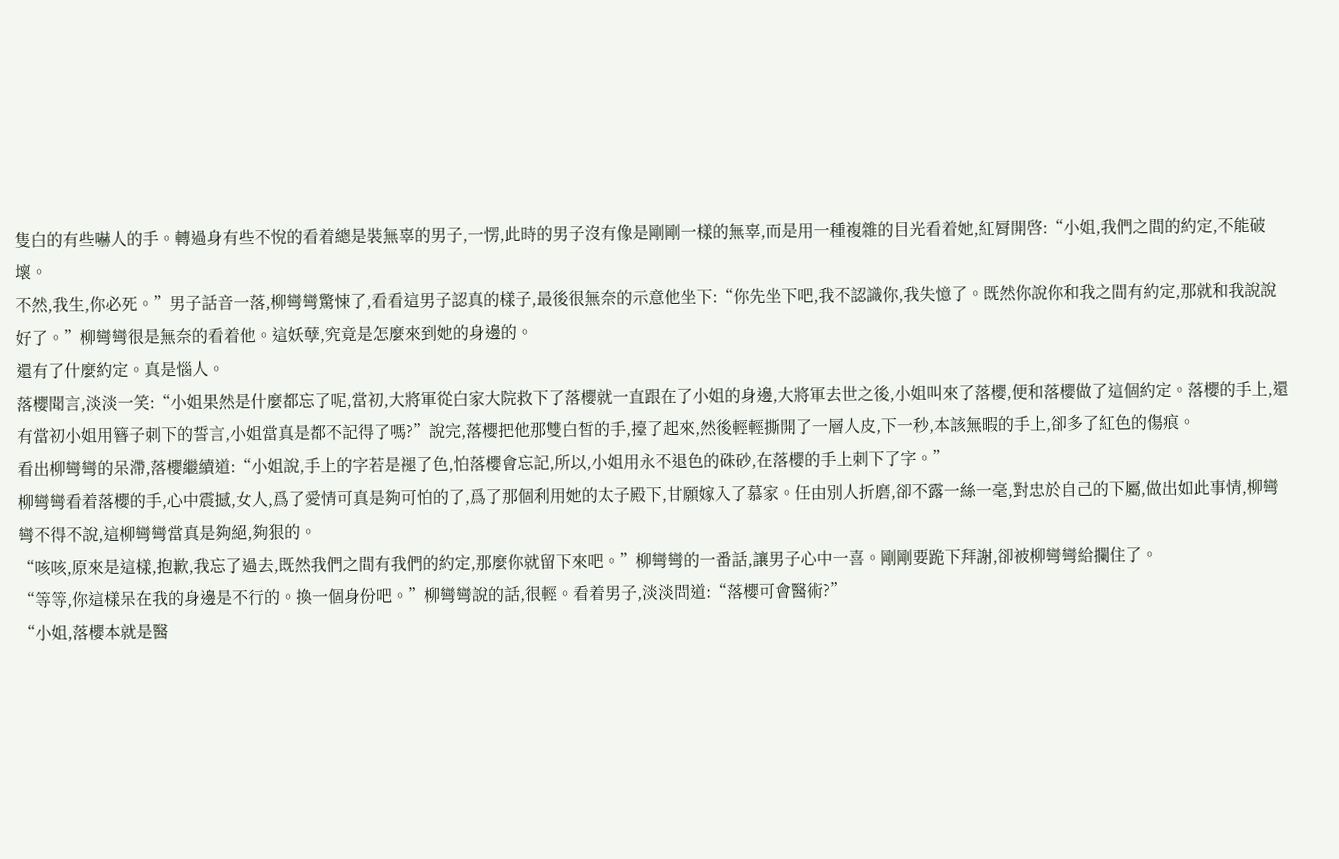隻白的有些嚇人的手。轉過身有些不悅的看着總是裝無辜的男子,一愣,此時的男子沒有像是剛剛一樣的無辜,而是用一種複雜的目光看着她,紅脣開啓:“小姐,我們之間的約定,不能破壞。
不然,我生,你必死。”男子話音一落,柳彎彎驚悚了,看看這男子認真的樣子,最後很無奈的示意他坐下:“你先坐下吧,我不認識你,我失憶了。既然你說你和我之間有約定,那就和我說說好了。”柳彎彎很是無奈的看着他。這妖孽,究竟是怎麼來到她的身邊的。
還有了什麼約定。真是惱人。
落櫻聞言,淡淡一笑:“小姐果然是什麼都忘了呢,當初,大將軍從白家大院救下了落櫻就一直跟在了小姐的身邊,大將軍去世之後,小姐叫來了落櫻,便和落櫻做了這個約定。落櫻的手上,還有當初小姐用簪子刺下的誓言,小姐當真是都不記得了嗎?”說完,落櫻把他那雙白皙的手,擡了起來,然後輕輕撕開了一層人皮,下一秒,本該無暇的手上,卻多了紅色的傷痕。
看出柳彎彎的呆滯,落櫻繼續道:“小姐說,手上的字若是褪了色,怕落櫻會忘記,所以,小姐用永不退色的硃砂,在落櫻的手上刺下了字。”
柳彎彎看着落櫻的手,心中震撼,女人,爲了愛情可真是夠可怕的了,爲了那個利用她的太子殿下,甘願嫁入了慕家。任由別人折磨,卻不露一絲一毫,對忠於自己的下屬,做出如此事情,柳彎彎不得不說,這柳彎彎當真是夠絕,夠狠的。
“咳咳,原來是這樣,抱歉,我忘了過去,既然我們之間有我們的約定,那麼你就留下來吧。”柳彎彎的一番話,讓男子心中一喜。剛剛要跪下拜謝,卻被柳彎彎給攔住了。
“等等,你這樣呆在我的身邊是不行的。換一個身份吧。”柳彎彎說的話,很輕。看着男子,淡淡問道:“落櫻可會醫術?”
“小姐,落櫻本就是醫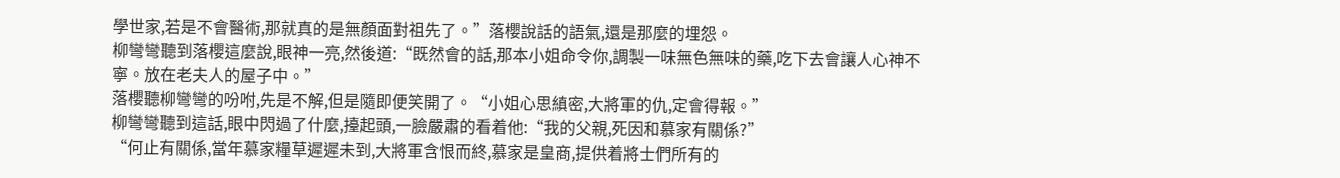學世家,若是不會醫術,那就真的是無顏面對祖先了。”落櫻說話的語氣,還是那麼的埋怨。
柳彎彎聽到落櫻這麼說,眼神一亮,然後道:“既然會的話,那本小姐命令你,調製一味無色無味的藥,吃下去會讓人心神不寧。放在老夫人的屋子中。”
落櫻聽柳彎彎的吩咐,先是不解,但是隨即便笑開了。“小姐心思縝密,大將軍的仇,定會得報。”
柳彎彎聽到這話,眼中閃過了什麼,擡起頭,一臉嚴肅的看着他:“我的父親,死因和慕家有關係?”
“何止有關係,當年慕家糧草遲遲未到,大將軍含恨而終,慕家是皇商,提供着將士們所有的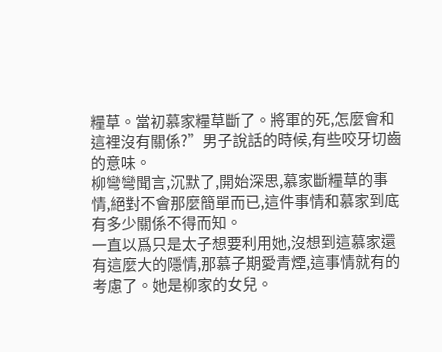糧草。當初慕家糧草斷了。將軍的死,怎麼會和這裡沒有關係?”男子說話的時候,有些咬牙切齒的意味。
柳彎彎聞言,沉默了,開始深思,慕家斷糧草的事情,絕對不會那麼簡單而已,這件事情和慕家到底有多少關係不得而知。
一直以爲只是太子想要利用她,沒想到這慕家還有這麼大的隱情,那慕子期愛青煙,這事情就有的考慮了。她是柳家的女兒。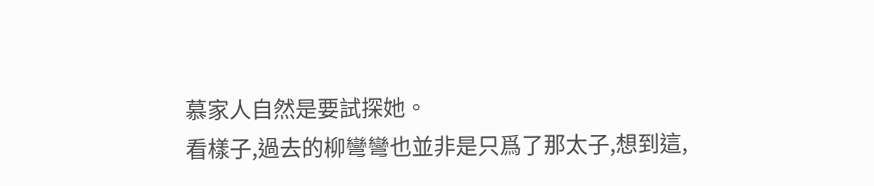慕家人自然是要試探她。
看樣子,過去的柳彎彎也並非是只爲了那太子,想到這,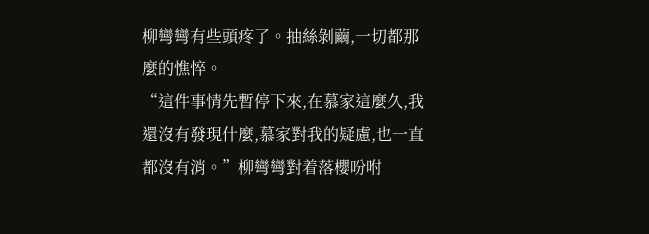柳彎彎有些頭疼了。抽絲剝繭,一切都那麼的憔悴。
“這件事情先暫停下來,在慕家這麼久,我還沒有發現什麼,慕家對我的疑慮,也一直都沒有消。”柳彎彎對着落櫻吩咐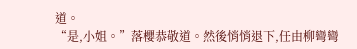道。
“是,小姐。”落櫻恭敬道。然後悄悄退下,任由柳彎彎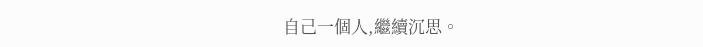自己一個人,繼續沉思。